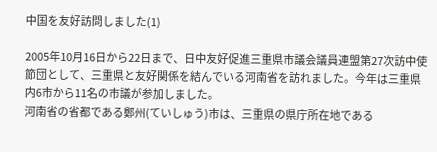中国を友好訪問しました(1)

2005年10月16日から22日まで、日中友好促進三重県市議会議員連盟第27次訪中使節団として、三重県と友好関係を結んでいる河南省を訪れました。今年は三重県内6市から11名の市議が参加しました。
河南省の省都である鄭州(ていしゅう)市は、三重県の県庁所在地である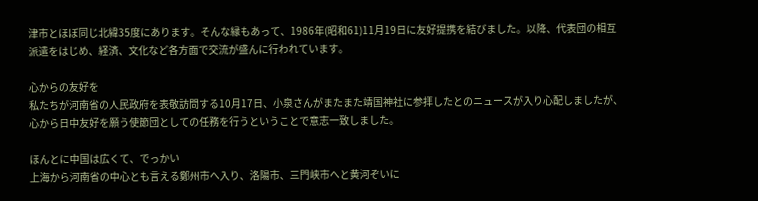津市とほぼ同じ北緯35度にあります。そんな縁もあって、1986年(昭和61)11月19日に友好提携を結びました。以降、代表団の相互派遣をはじめ、経済、文化など各方面で交流が盛んに行われています。

心からの友好を
私たちが河南省の人民政府を表敬訪問する10月17日、小泉さんがまたまた靖国神社に参拝したとのニュースが入り心配しましたが、心から日中友好を願う使節団としての任務を行うということで意志一致しました。

ほんとに中国は広くて、でっかい
上海から河南省の中心とも言える鄭州市へ入り、洛陽市、三門峡市へと黄河ぞいに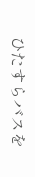ひたすらバスを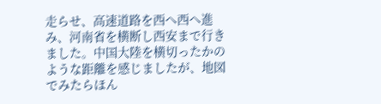走らせ、高速道路を西へ西へ進み、河南省を横断し西安まで行きました。中国大陸を横切ったかのような距離を感じましたが、地図でみたらほん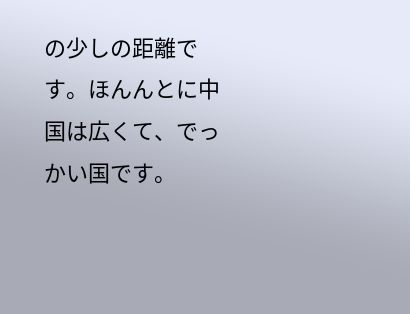の少しの距離です。ほんんとに中国は広くて、でっかい国です。